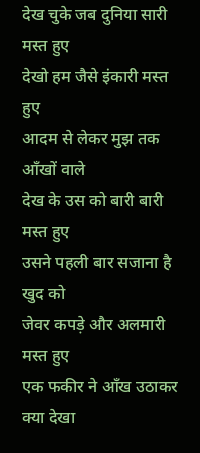देख चुके जब दुनिया सारी मस्त हुए
देखो हम जैसे इंकारी मस्त हुए
आदम से लेकर मुझ तक आँखों वाले
देख के उस को बारी बारी मस्त हुए
उसने पहली बार सजाना है खुद को
जेवर कपड़े और अलमारी मस्त हुए
एक फकीर ने आँख उठाकर क्या देखा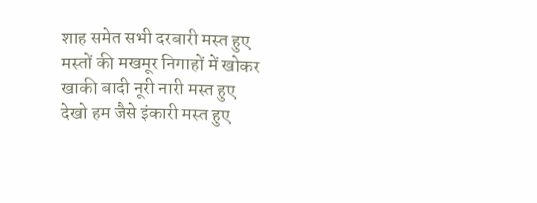शाह समेत सभी दरबारी मस्त हुए
मस्तों की मखमूर निगाहों में खोकर
खाकी बादी नूरी नारी मस्त हुए
देखो हम जैसे इंकारी मस्त हुए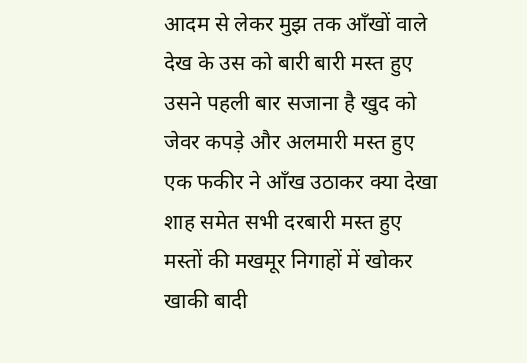आदम से लेकर मुझ तक आँखों वाले
देख के उस को बारी बारी मस्त हुए
उसने पहली बार सजाना है खुद को
जेवर कपड़े और अलमारी मस्त हुए
एक फकीर ने आँख उठाकर क्या देखा
शाह समेत सभी दरबारी मस्त हुए
मस्तों की मखमूर निगाहों में खोकर
खाकी बादी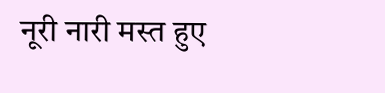नूरी नारी मस्त हुए